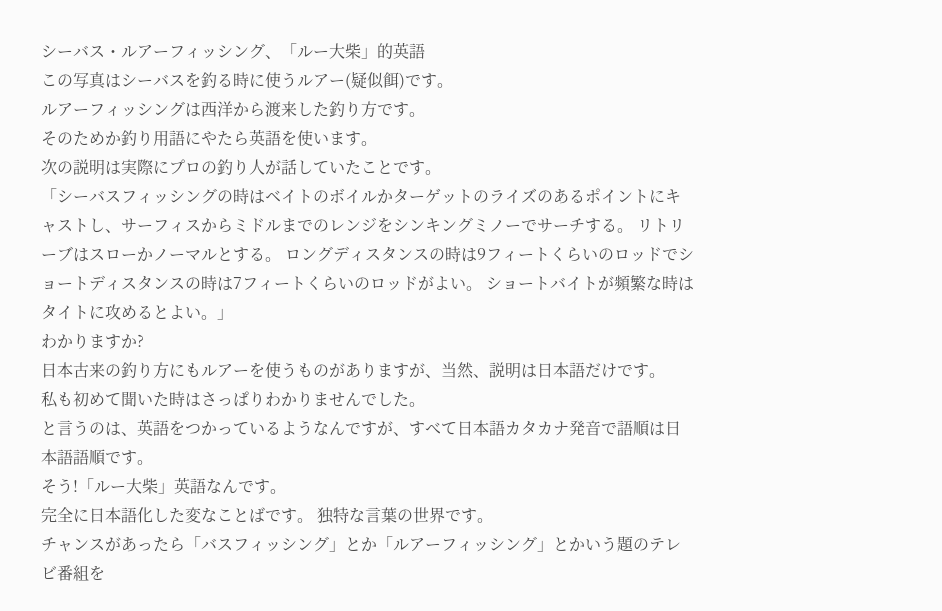シーバス・ルアーフィッシング、「ルー大柴」的英語
この写真はシーバスを釣る時に使うルアー(疑似餌)です。
ルアーフィッシングは西洋から渡来した釣り方です。
そのためか釣り用語にやたら英語を使います。
次の説明は実際にプロの釣り人が話していたことです。
「シーバスフィッシングの時はベイトのボイルかターゲットのライズのあるポイントにキャストし、サーフィスからミドルまでのレンジをシンキングミノーでサーチする。 リトリーブはスローかノーマルとする。 ロングディスタンスの時は9フィートくらいのロッドでショートディスタンスの時は7フィートくらいのロッドがよい。 ショートバイトが頻繁な時はタイトに攻めるとよい。」
わかりますか?
日本古来の釣り方にもルアーを使うものがありますが、当然、説明は日本語だけです。
私も初めて聞いた時はさっぱりわかりませんでした。
と言うのは、英語をつかっているようなんですが、すべて日本語カタカナ発音で語順は日本語語順です。
そう!「ルー大柴」英語なんです。
完全に日本語化した変なことばです。 独特な言葉の世界です。
チャンスがあったら「バスフィッシング」とか「ルアーフィッシング」とかいう題のテレビ番組を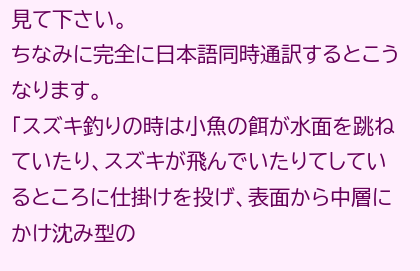見て下さい。
ちなみに完全に日本語同時通訳するとこうなります。
「スズキ釣りの時は小魚の餌が水面を跳ねていたり、スズキが飛んでいたりてしているところに仕掛けを投げ、表面から中層にかけ沈み型の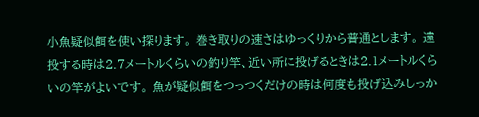小魚疑似餌を使い探ります。 巻き取りの速さはゆっくりから普通とします。 遠投する時は2.7メートルくらいの釣り竿、近い所に投げるときは2.1メートルくらいの竿がよいです。 魚が疑似餌をつっつくだけの時は何度も投げ込みしっか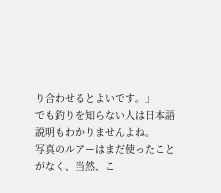り合わせるとよいです。」
でも釣りを知らない人は日本語説明もわかりませんよね。
写真のルアーはまだ使ったことがなく、当然、こ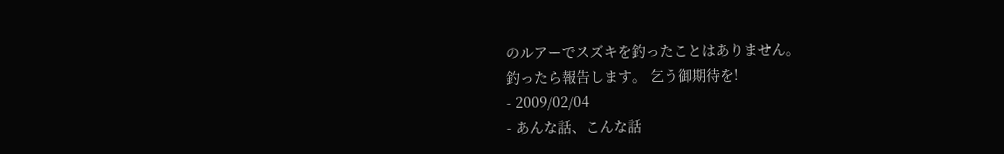のルアーでスズキを釣ったことはありません。
釣ったら報告します。 乞う御期待を!
- 2009/02/04
- あんな話、こんな話